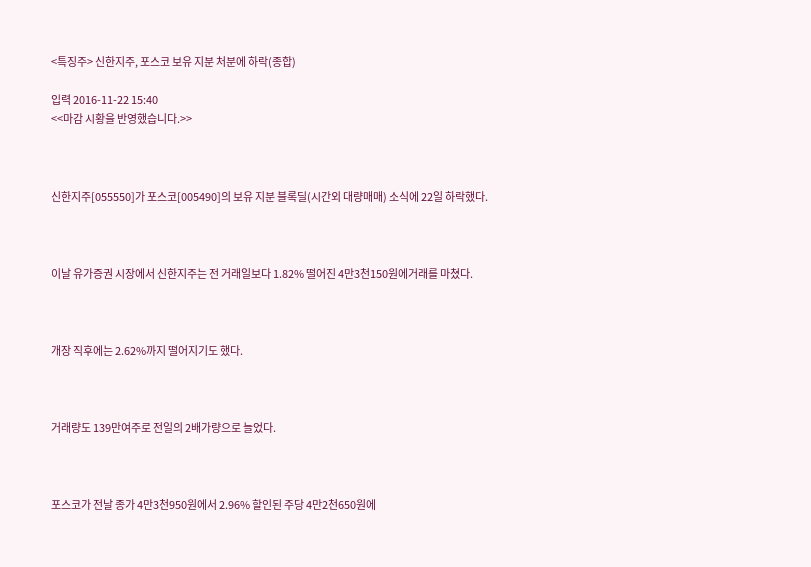<특징주> 신한지주, 포스코 보유 지분 처분에 하락(종합)

입력 2016-11-22 15:40
<<마감 시황을 반영했습니다.>>



신한지주[055550]가 포스코[005490]의 보유 지분 블록딜(시간외 대량매매) 소식에 22일 하락했다.



이날 유가증권 시장에서 신한지주는 전 거래일보다 1.82% 떨어진 4만3천150원에거래를 마쳤다.



개장 직후에는 2.62%까지 떨어지기도 했다.



거래량도 139만여주로 전일의 2배가량으로 늘었다.



포스코가 전날 종가 4만3천950원에서 2.96% 할인된 주당 4만2천650원에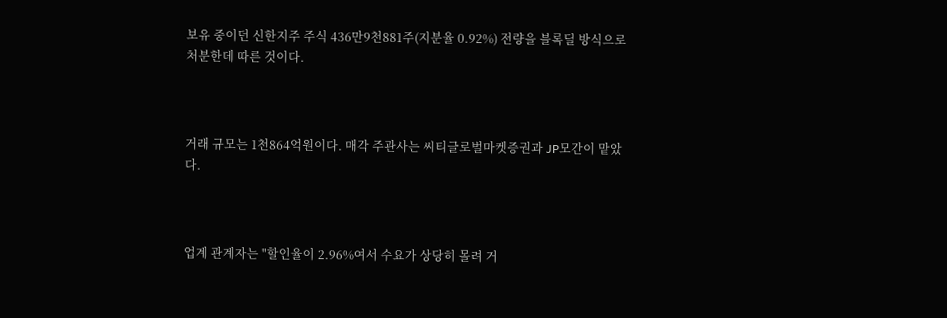보유 중이던 신한지주 주식 436만9천881주(지분율 0.92%) 전량을 블록딜 방식으로 처분한데 따른 것이다.



거래 규모는 1천864억원이다. 매각 주관사는 씨티글로벌마켓증권과 JP모간이 맡았다.



업계 관계자는 "할인율이 2.96%여서 수요가 상당히 몰려 거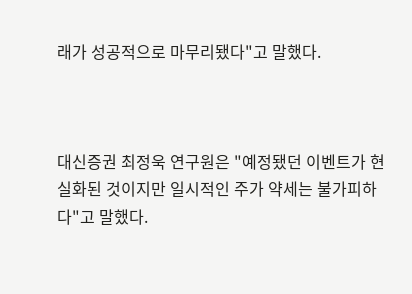래가 성공적으로 마무리됐다"고 말했다.



대신증권 최정욱 연구원은 "예정됐던 이벤트가 현실화된 것이지만 일시적인 주가 약세는 불가피하다"고 말했다.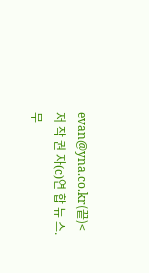evan@yna.co.kr(끝)<저 작 권 자(c)연 합 뉴 스. 무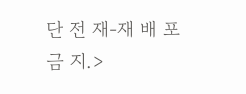단 전 재-재 배 포 금 지.>